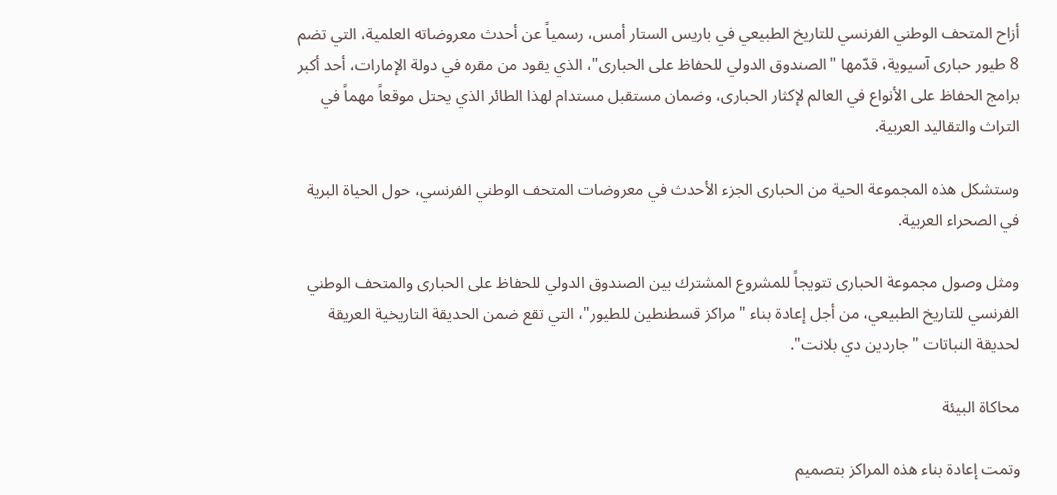أزاح المتحف الوطني الفرنسي للتاريخ الطبيعي في باريس الستار أمس، رسمياً عن أحدث معروضاته العلمية، التي تضم 8 طيور حبارى آسيوية، قدّمها "الصندوق الدولي للحفاظ على الحبارى"، الذي يقود من مقره في دولة الإمارات، أحد أكبر برامج الحفاظ على الأنواع في العالم لإكثار الحبارى، وضمان مستقبل مستدام لهذا الطائر الذي يحتل موقعاً مهماً في التراث والتقاليد العربية.

وستشكل هذه المجموعة الحية من الحبارى الجزء الأحدث في معروضات المتحف الوطني الفرنسي، حول الحياة البرية في الصحراء العربية.

ومثل وصول مجموعة الحبارى تتويجاً للمشروع المشترك بين الصندوق الدولي للحفاظ على الحبارى والمتحف الوطني الفرنسي للتاريخ الطبيعي، من أجل إعادة بناء "مراكز قسطنطين للطيور"، التي تقع ضمن الحديقة التاريخية العريقة لحديقة النباتات "جاردين دي بلانت".

محاكاة البيئة

وتمت إعادة بناء هذه المراكز بتصميم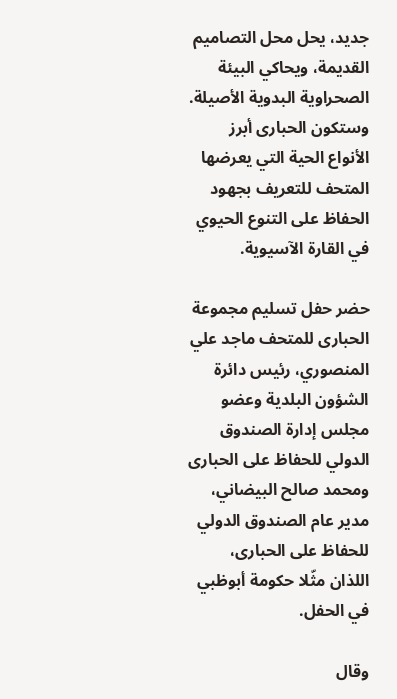جديد، يحل محل التصاميم القديمة، ويحاكي البيئة الصحراوية البدوية الأصيلة. وستكون الحبارى أبرز الأنواع الحية التي يعرضها المتحف للتعريف بجهود الحفاظ على التنوع الحيوي في القارة الآسيوية.

حضر حفل تسليم مجموعة الحبارى للمتحف ماجد علي المنصوري، رئيس دائرة الشؤون البلدية وعضو مجلس إدارة الصندوق الدولي للحفاظ على الحبارى ومحمد صالح البيضاني، مدير عام الصندوق الدولي للحفاظ على الحبارى، اللذان مثّلا حكومة أبوظبي في الحفل.

وقال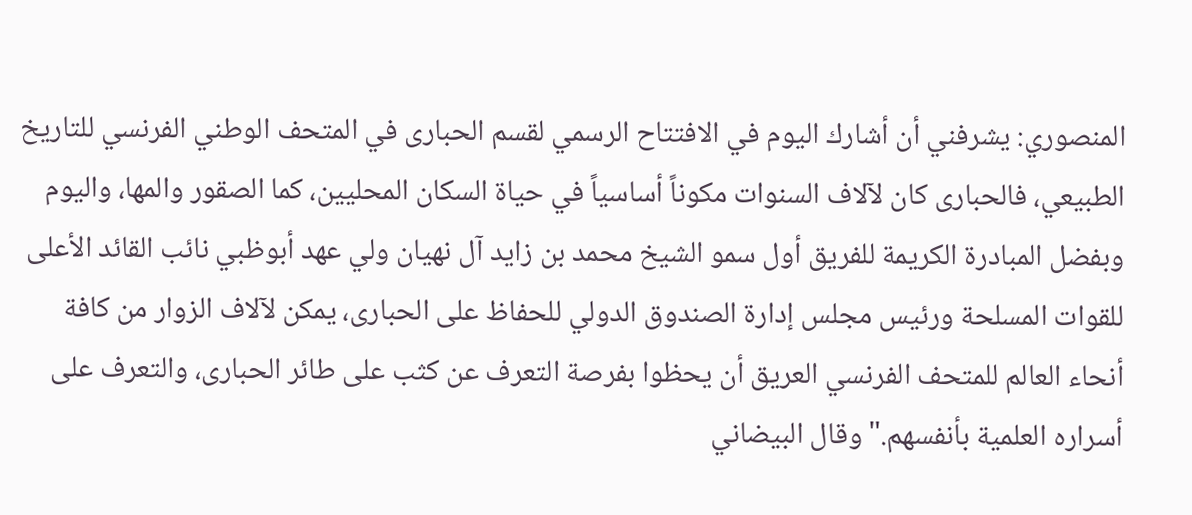المنصوري: يشرفني أن أشارك اليوم في الافتتاح الرسمي لقسم الحبارى في المتحف الوطني الفرنسي للتاريخ الطبيعي، فالحبارى كان لآلاف السنوات مكوناً أساسياً في حياة السكان المحليين، كما الصقور والمها، واليوم وبفضل المبادرة الكريمة للفريق أول سمو الشيخ محمد بن زايد آل نهيان ولي عهد أبوظبي نائب القائد الأعلى للقوات المسلحة ورئيس مجلس إدارة الصندوق الدولي للحفاظ على الحبارى، يمكن لآلاف الزوار من كافة أنحاء العالم للمتحف الفرنسي العريق أن يحظوا بفرصة التعرف عن كثب على طائر الحبارى، والتعرف على أسراره العلمية بأنفسهم." وقال البيضاني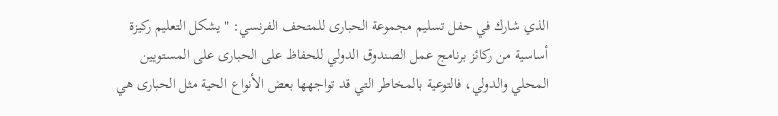الذي شارك في حفل تسليم مجموعة الحبارى للمتحف الفرنسي: "يشكل التعليم ركيزة أساسية من ركائز برنامج عمل الصندوق الدولي للحفاظ على الحبارى على المستويين المحلي والدولي، فالتوعية بالمخاطر التي قد تواجهها بعض الأنواع الحية مثل الحبارى هي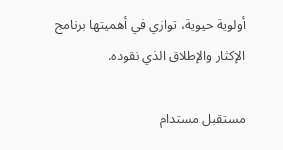أولوية حيوية، توازي في أهميتها برنامج الإكثار والإطلاق الذي نقوده.

مستقبل مستدام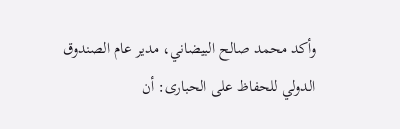وأكد محمد صالح البيضاني، مدير عام الصندوق الدولي للحفاظ على الحبارى: أن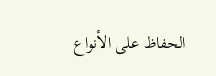الحفاظ على الأنواع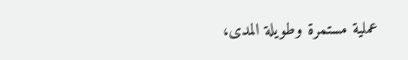عملية مستمرة وطويلة المدى،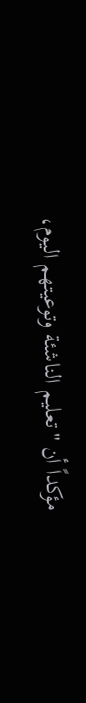مؤكداً أن "تعليم الناشئة وتوعيتهم اليوم،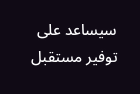سيساعد على توفير مستقبل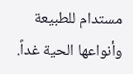مستدام للطبيعة وأنواعها الحية غداً.